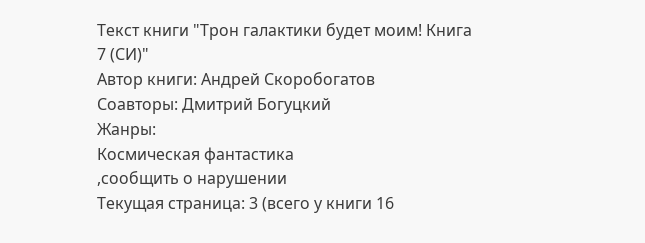Текст книги "Трон галактики будет моим! Книга 7 (СИ)"
Автор книги: Андрей Скоробогатов
Соавторы: Дмитрий Богуцкий
Жанры:
Космическая фантастика
,сообщить о нарушении
Текущая страница: 3 (всего у книги 16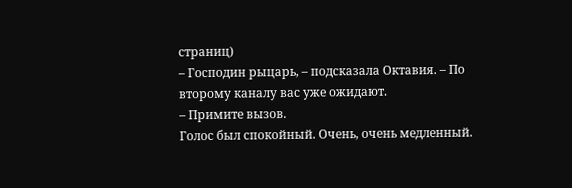страниц)
– Господин рыцарь, – подсказала Октавия. – По второму каналу вас уже ожидают.
– Примите вызов.
Голос был спокойный. Очень, очень медленный.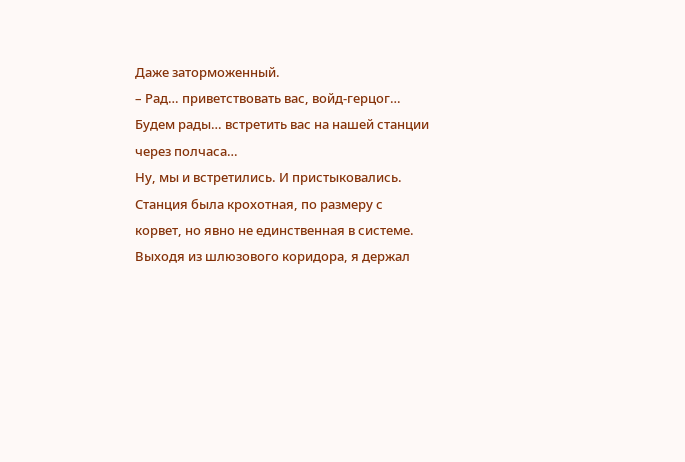Даже заторможенный.
– Рад… приветствовать вас, войд-герцог… Будем рады… встретить вас на нашей станции через полчаса…
Ну, мы и встретились. И пристыковались. Станция была крохотная, по размеру с корвет, но явно не единственная в системе.
Выходя из шлюзового коридора, я держал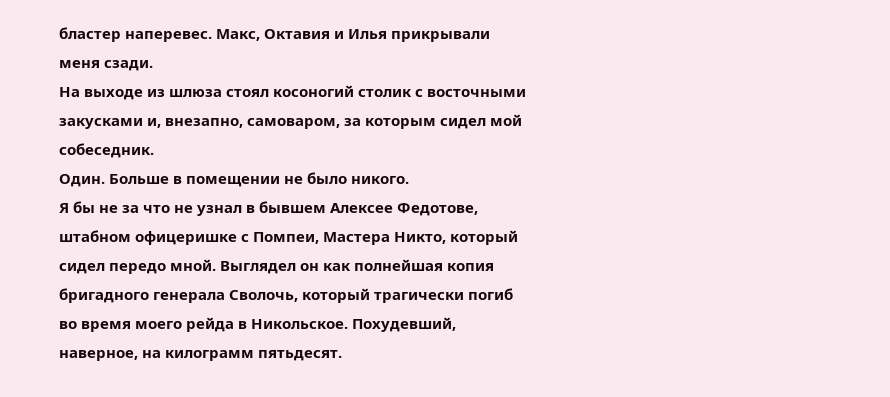бластер наперевес. Макс, Октавия и Илья прикрывали меня сзади.
На выходе из шлюза стоял косоногий столик с восточными закусками и, внезапно, самоваром, за которым сидел мой собеседник.
Один. Больше в помещении не было никого.
Я бы не за что не узнал в бывшем Алексее Федотове, штабном офицеришке с Помпеи, Мастера Никто, который сидел передо мной. Выглядел он как полнейшая копия бригадного генерала Сволочь, который трагически погиб во время моего рейда в Никольское. Похудевший, наверное, на килограмм пятьдесят.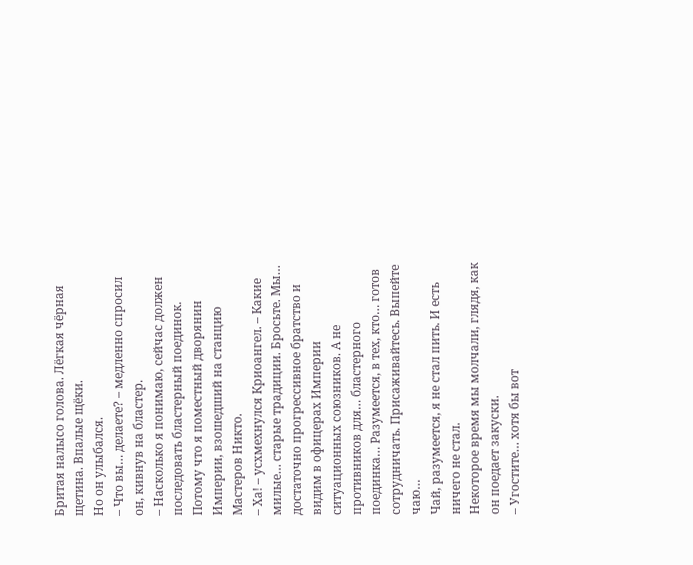Бритая налысо голова. Лёгкая чёрная щетина. Впалые щёки.
Но он улыбался.
– Что вы… делаете? – медленно спросил он, кивнув на бластер.
– Насколько я понимаю, сейчас должен последовать бластерный поединок. Потому что я поместный дворянин Империи, взошедший на станцию Мастеров Никто.
– Ха! – усхмехнулся Криоангел. – Какие милые… старые традиции. Бросьте. Мы… достаточно прогрессивное братство и видим в офицерах Империи ситуационных союзников. А не противников для… бластерного поединка… Разумеется, в тех, кто… готов сотрудничать. Присаживайтесь. Выпейте чаю…
Чай, разумеется, я не стал пить. И есть ничего не стал.
Некоторое время мы молчали, глядя, как он поедает закуски.
– Угостите… хотя бы вот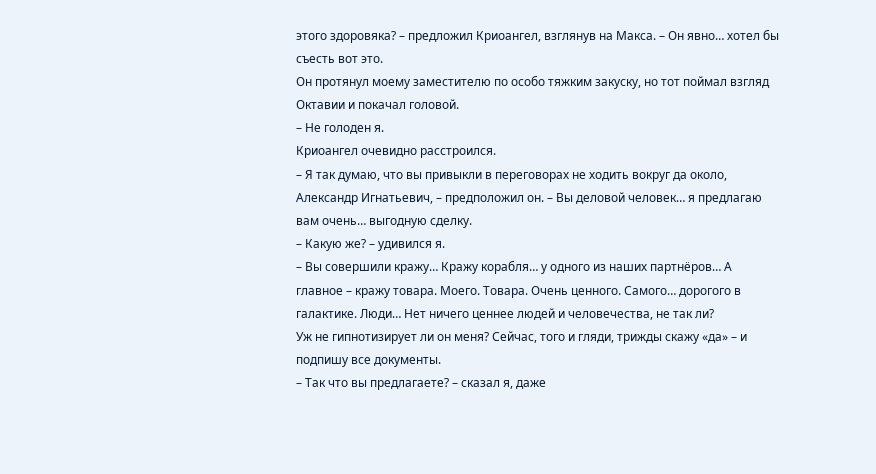этого здоровяка? – предложил Криоангел, взглянув на Макса. – Он явно… хотел бы съесть вот это.
Он протянул моему заместителю по особо тяжким закуску, но тот поймал взгляд Октавии и покачал головой.
– Не голоден я.
Криоангел очевидно расстроился.
– Я так думаю, что вы привыкли в переговорах не ходить вокруг да около, Александр Игнатьевич, – предположил он. – Вы деловой человек… я предлагаю вам очень… выгодную сделку.
– Какую же? – удивился я.
– Вы совершили кражу… Кражу корабля… у одного из наших партнёров… А главное – кражу товара. Моего. Товара. Очень ценного. Самого… дорогого в галактике. Люди… Нет ничего ценнее людей и человечества, не так ли?
Уж не гипнотизирует ли он меня? Сейчас, того и гляди, трижды скажу «да» – и подпишу все документы.
– Так что вы предлагаете? – сказал я, даже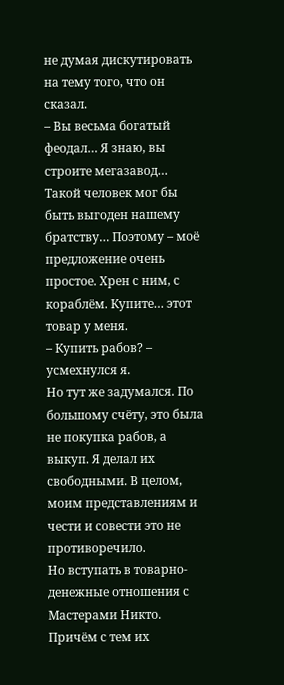не думая дискутировать на тему того, что он сказал.
– Вы весьма богатый феодал… Я знаю, вы строите мегазавод… Такой человек мог бы быть выгоден нашему братству… Поэтому – моё предложение очень простое. Хрен с ним, с кораблём. Купите… этот товар у меня.
– Купить рабов? – усмехнулся я.
Но тут же задумался. По большому счёту, это была не покупка рабов, а выкуп. Я делал их свободными. В целом, моим представлениям и чести и совести это не противоречило.
Но вступать в товарно-денежные отношения с Мастерами Никто. Причём с тем их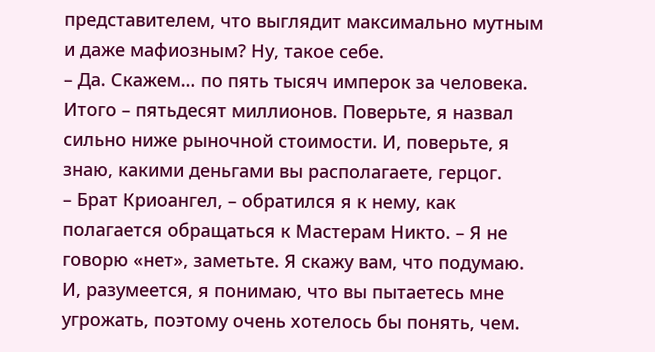представителем, что выглядит максимально мутным и даже мафиозным? Ну, такое себе.
– Да. Скажем… по пять тысяч имперок за человека. Итого – пятьдесят миллионов. Поверьте, я назвал сильно ниже рыночной стоимости. И, поверьте, я знаю, какими деньгами вы располагаете, герцог.
– Брат Криоангел, – обратился я к нему, как полагается обращаться к Мастерам Никто. – Я не говорю «нет», заметьте. Я скажу вам, что подумаю. И, разумеется, я понимаю, что вы пытаетесь мне угрожать, поэтому очень хотелось бы понять, чем.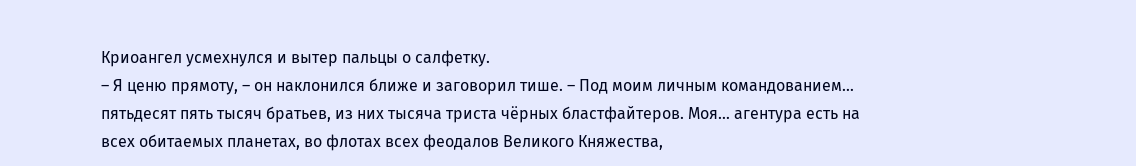Криоангел усмехнулся и вытер пальцы о салфетку.
– Я ценю прямоту, – он наклонился ближе и заговорил тише. – Под моим личным командованием… пятьдесят пять тысяч братьев, из них тысяча триста чёрных бластфайтеров. Моя… агентура есть на всех обитаемых планетах, во флотах всех феодалов Великого Княжества,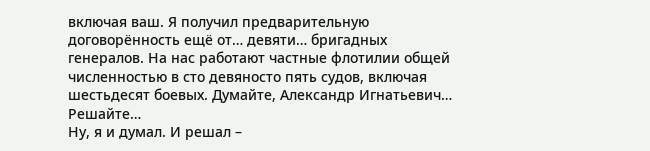включая ваш. Я получил предварительную договорённость ещё от… девяти… бригадных генералов. На нас работают частные флотилии общей численностью в сто девяносто пять судов, включая шестьдесят боевых. Думайте, Александр Игнатьевич… Решайте…
Ну, я и думал. И решал –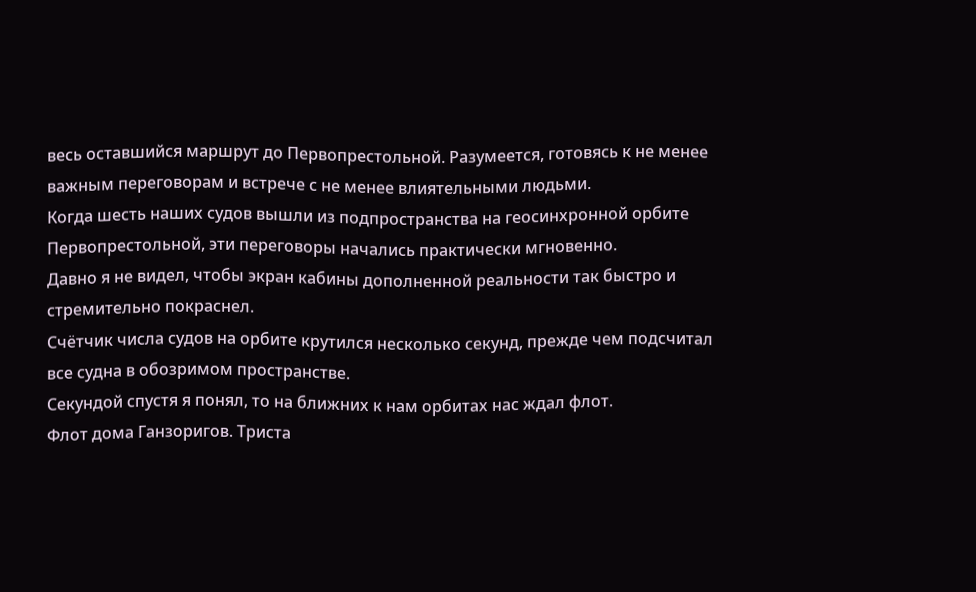весь оставшийся маршрут до Первопрестольной. Разумеется, готовясь к не менее важным переговорам и встрече с не менее влиятельными людьми.
Когда шесть наших судов вышли из подпространства на геосинхронной орбите Первопрестольной, эти переговоры начались практически мгновенно.
Давно я не видел, чтобы экран кабины дополненной реальности так быстро и стремительно покраснел.
Счётчик числа судов на орбите крутился несколько секунд, прежде чем подсчитал все судна в обозримом пространстве.
Секундой спустя я понял, то на ближних к нам орбитах нас ждал флот.
Флот дома Ганзоригов. Триста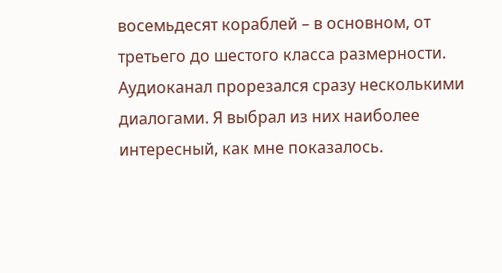восемьдесят кораблей – в основном, от третьего до шестого класса размерности.
Аудиоканал прорезался сразу несколькими диалогами. Я выбрал из них наиболее интересный, как мне показалось.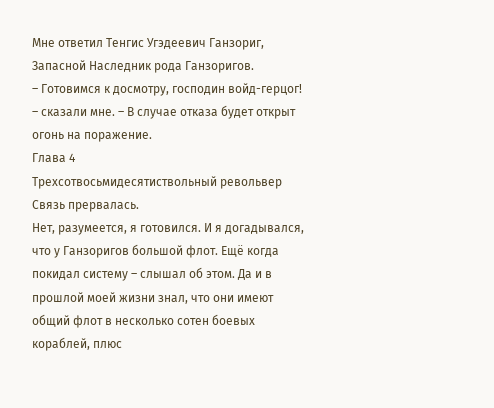Мне ответил Тенгис Угэдеевич Ганзориг, Запасной Наследник рода Ганзоригов.
– Готовимся к досмотру, господин войд-герцог! – сказали мне. – В случае отказа будет открыт огонь на поражение.
Глава 4
Трехсотвосьмидесятиствольный револьвер
Связь прервалась.
Нет, разумеется, я готовился. И я догадывался, что у Ганзоригов большой флот. Ещё когда покидал систему – слышал об этом. Да и в прошлой моей жизни знал, что они имеют общий флот в несколько сотен боевых кораблей, плюс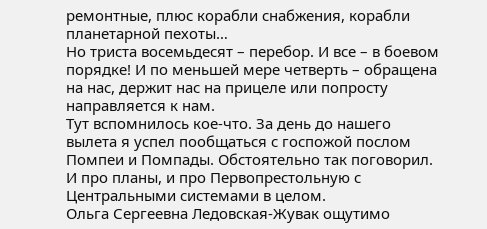ремонтные, плюс корабли снабжения, корабли планетарной пехоты…
Но триста восемьдесят – перебор. И все – в боевом порядке! И по меньшей мере четверть – обращена на нас, держит нас на прицеле или попросту направляется к нам.
Тут вспомнилось кое-что. За день до нашего вылета я успел пообщаться с госпожой послом Помпеи и Помпады. Обстоятельно так поговорил. И про планы, и про Первопрестольную с Центральными системами в целом.
Ольга Сергеевна Ледовская-Жувак ощутимо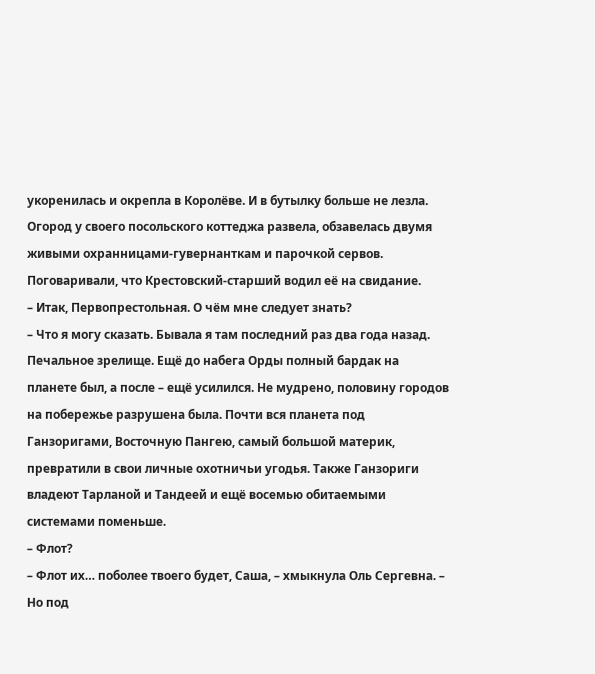укоренилась и окрепла в Королёве. И в бутылку больше не лезла. Огород у своего посольского коттеджа развела, обзавелась двумя живыми охранницами-гувернанткам и парочкой сервов.
Поговаривали, что Крестовский-старший водил её на свидание.
– Итак, Первопрестольная. О чём мне следует знать?
– Что я могу сказать. Бывала я там последний раз два года назад. Печальное зрелище. Ещё до набега Орды полный бардак на планете был, а после – ещё усилился. Не мудрено, половину городов на побережье разрушена была. Почти вся планета под Ганзоригами, Восточную Пангею, самый большой материк, превратили в свои личные охотничьи угодья. Также Ганзориги владеют Тарланой и Тандеей и ещё восемью обитаемыми системами поменьше.
– Флот?
– Флот их… поболее твоего будет, Саша, – хмыкнула Оль Сергевна. – Но под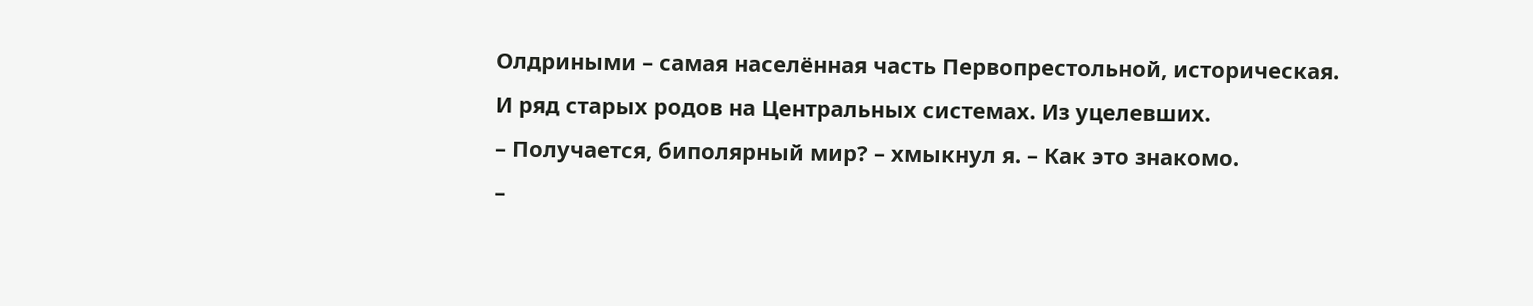Олдриными – самая населённая часть Первопрестольной, историческая. И ряд старых родов на Центральных системах. Из уцелевших.
– Получается, биполярный мир? – хмыкнул я. – Как это знакомо.
–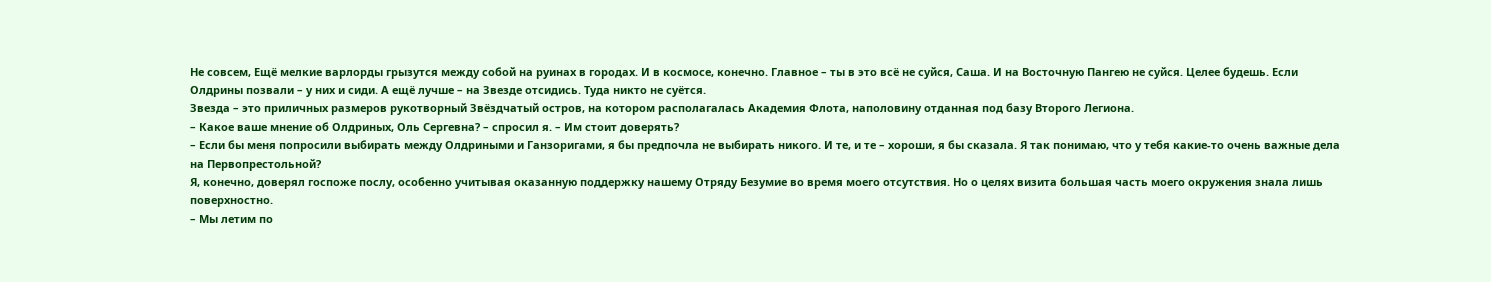Не совсем, Ещё мелкие варлорды грызутся между собой на руинах в городах. И в космосе, конечно. Главное – ты в это всё не суйся, Саша. И на Восточную Пангею не суйся. Целее будешь. Если Олдрины позвали – у них и сиди. А ещё лучше – на Звезде отсидись. Туда никто не суётся.
Звезда – это приличных размеров рукотворный Звёздчатый остров, на котором располагалась Академия Флота, наполовину отданная под базу Второго Легиона.
– Какое ваше мнение об Олдриных, Оль Сергевна? – спросил я. – Им стоит доверять?
– Если бы меня попросили выбирать между Олдриными и Ганзоригами, я бы предпочла не выбирать никого. И те, и те – хороши, я бы сказала. Я так понимаю, что у тебя какие-то очень важные дела на Первопрестольной?
Я, конечно, доверял госпоже послу, особенно учитывая оказанную поддержку нашему Отряду Безумие во время моего отсутствия. Но о целях визита большая часть моего окружения знала лишь поверхностно.
– Мы летим по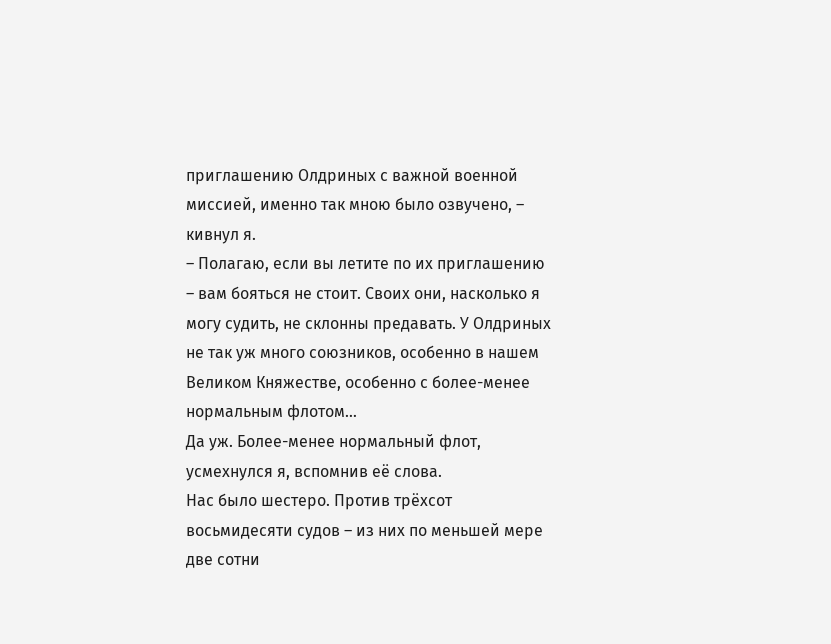приглашению Олдриных с важной военной миссией, именно так мною было озвучено, – кивнул я.
– Полагаю, если вы летите по их приглашению – вам бояться не стоит. Своих они, насколько я могу судить, не склонны предавать. У Олдриных не так уж много союзников, особенно в нашем Великом Княжестве, особенно с более-менее нормальным флотом…
Да уж. Более-менее нормальный флот, усмехнулся я, вспомнив её слова.
Нас было шестеро. Против трёхсот восьмидесяти судов – из них по меньшей мере две сотни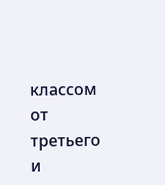классом от третьего и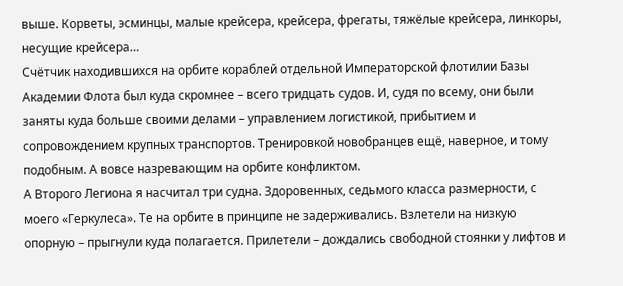выше. Корветы, эсминцы, малые крейсера, крейсера, фрегаты, тяжёлые крейсера, линкоры, несущие крейсера…
Счётчик находившихся на орбите кораблей отдельной Императорской флотилии Базы Академии Флота был куда скромнее – всего тридцать судов. И, судя по всему, они были заняты куда больше своими делами – управлением логистикой, прибытием и сопровождением крупных транспортов. Тренировкой новобранцев ещё, наверное, и тому подобным. А вовсе назревающим на орбите конфликтом.
А Второго Легиона я насчитал три судна. Здоровенных, седьмого класса размерности, с моего «Геркулеса». Те на орбите в принципе не задерживались. Взлетели на низкую опорную – прыгнули куда полагается. Прилетели – дождались свободной стоянки у лифтов и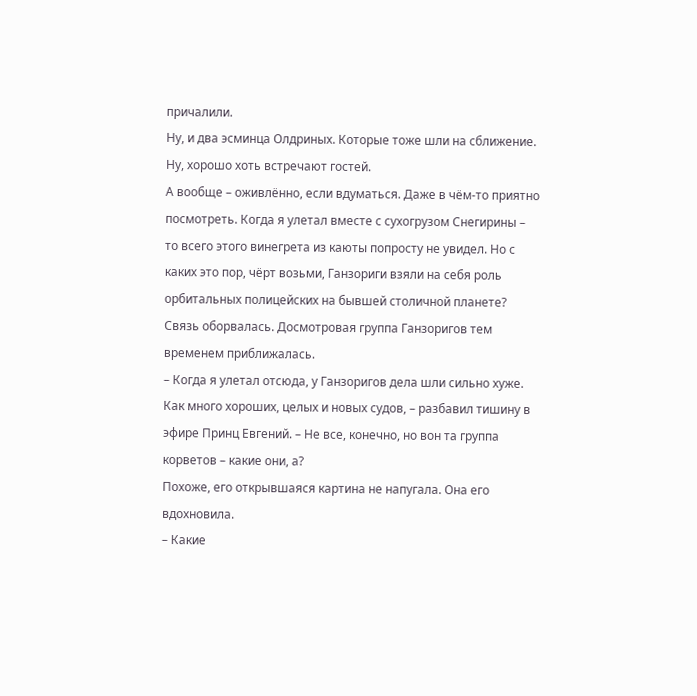причалили.
Ну, и два эсминца Олдриных. Которые тоже шли на сближение. Ну, хорошо хоть встречают гостей.
А вообще – оживлённо, если вдуматься. Даже в чём-то приятно посмотреть. Когда я улетал вместе с сухогрузом Снегирины – то всего этого винегрета из каюты попросту не увидел. Но с каких это пор, чёрт возьми, Ганзориги взяли на себя роль орбитальных полицейских на бывшей столичной планете?
Связь оборвалась. Досмотровая группа Ганзоригов тем временем приближалась.
– Когда я улетал отсюда, у Ганзоригов дела шли сильно хуже. Как много хороших, целых и новых судов, – разбавил тишину в эфире Принц Евгений. – Не все, конечно, но вон та группа корветов – какие они, а?
Похоже, его открывшаяся картина не напугала. Она его вдохновила.
– Какие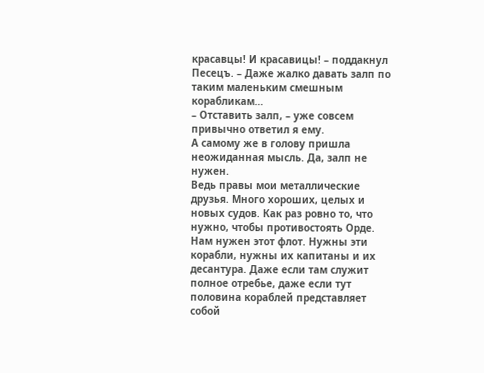красавцы! И красавицы! – поддакнул Песецъ. – Даже жалко давать залп по таким маленьким смешным корабликам…
– Отставить залп, – уже совсем привычно ответил я ему.
А самому же в голову пришла неожиданная мысль. Да, залп не нужен.
Ведь правы мои металлические друзья. Много хороших, целых и новых судов. Как раз ровно то, что нужно, чтобы противостоять Орде.
Нам нужен этот флот. Нужны эти корабли, нужны их капитаны и их десантура. Даже если там служит полное отребье, даже если тут половина кораблей представляет собой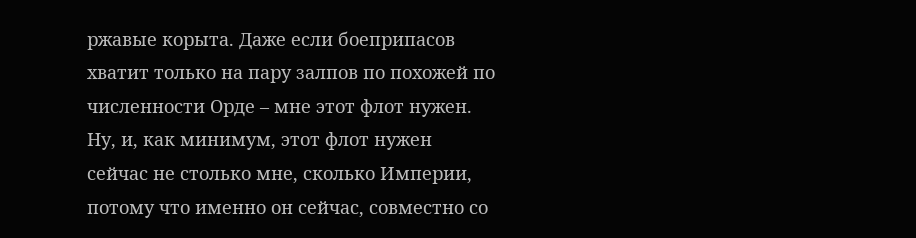ржавые корыта. Даже если боеприпасов хватит только на пару залпов по похожей по численности Орде – мне этот флот нужен.
Ну, и, как минимум, этот флот нужен сейчас не столько мне, сколько Империи, потому что именно он сейчас, совместно со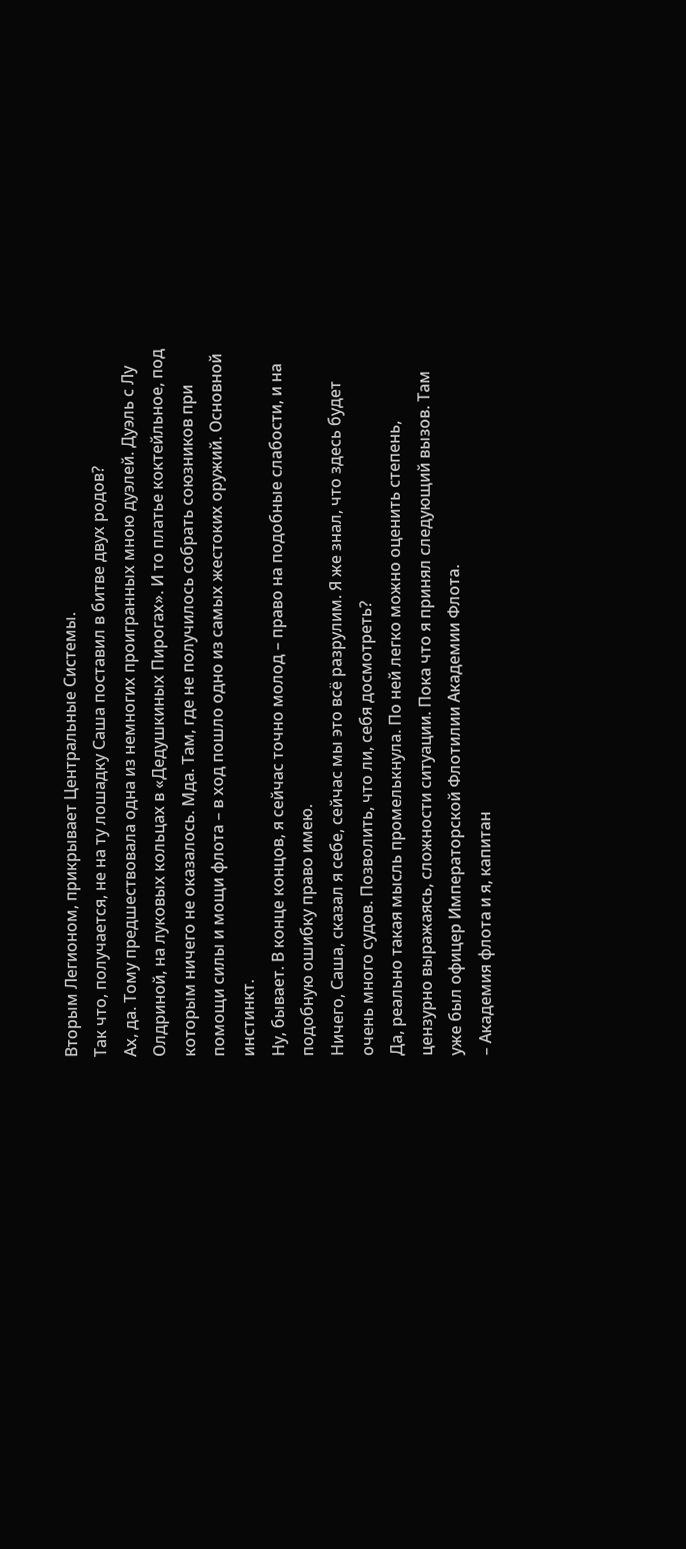Вторым Легионом, прикрывает Центральные Системы.
Так что, получается, не на ту лошадку Саша поставил в битве двух родов?
Ах, да. Тому предшествовала одна из немногих проигранных мною дуэлей. Дуэль с Лу Олдриной, на луковых кольцах в «Дедушкиных Пирогах». И то платье коктейльное, под которым ничего не оказалось. Мда. Там, где не получилось собрать союзников при помощи силы и мощи флота – в ход пошло одно из самых жестоких оружий. Основной инстинкт.
Ну, бывает. В конце концов, я сейчас точно молод – право на подобные слабости, и на подобную ошибку право имею.
Ничего, Саша, сказал я себе, сейчас мы это всё разрулим. Я же знал, что здесь будет очень много судов. Позволить, что ли, себя досмотреть?
Да, реально такая мысль промелькнула. По ней легко можно оценить степень, цензурно выражаясь, сложности ситуации. Пока что я принял следующий вызов. Там уже был офицер Императорской Флотилии Академии Флота.
– Академия флота и я, капитан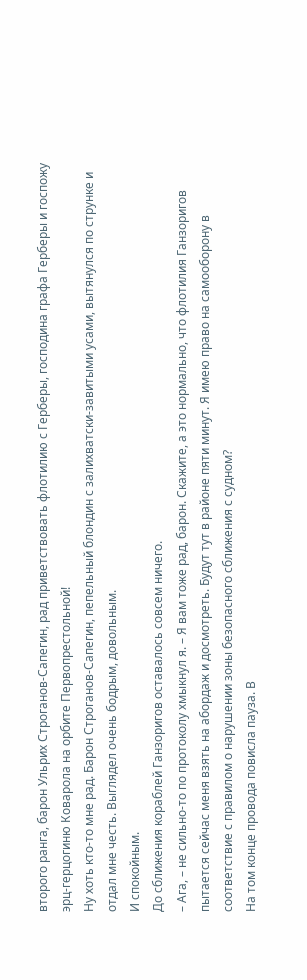второго ранга, барон Ульрих Строганов-Сапегин, рад приветствовать флотилию с Герберы, господина графа Герберы и госпожу эрц-герцогиню Коварола на орбите Первопрестольной!
Ну хоть кто-то мне рад. Барон Строганов-Сапегин, пепельный блондин с залихватски-завитыми усами, вытянулся по струнке и отдал мне честь. Выглядел очень бодрым, довольным.
И спокойным.
До сближения кораблей Ганзоригов оставалось совсем ничего.
– Ага, – не сильно-то по протоколу хмыкнул я. – Я вам тоже рад, барон. Скажите, а это нормально, что флотилия Ганзоригов пытается сейчас меня взять на абордаж и досмотреть. Будут тут в районе пяти минут. Я имею право на самооборону в соответствие с правилом о нарушении зоны безопасного сближения с судном?
На том конце провода повисла пауза. В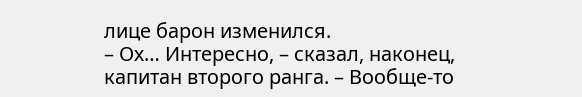лице барон изменился.
– Ох… Интересно, – сказал, наконец, капитан второго ранга. – Вообще-то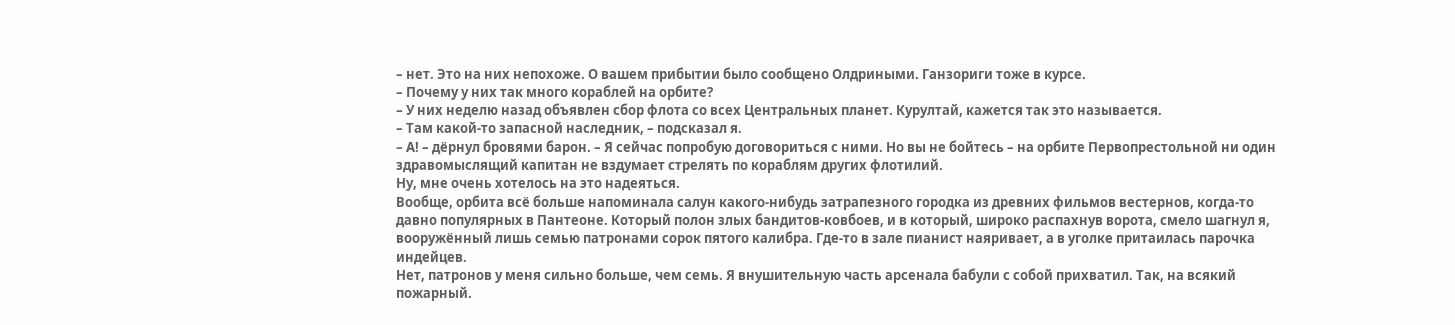– нет. Это на них непохоже. О вашем прибытии было сообщено Олдриными. Ганзориги тоже в курсе.
– Почему у них так много кораблей на орбите?
– У них неделю назад объявлен сбор флота со всех Центральных планет. Курултай, кажется так это называется.
– Там какой-то запасной наследник, – подсказал я.
– А! – дёрнул бровями барон. – Я сейчас попробую договориться с ними. Но вы не бойтесь – на орбите Первопрестольной ни один здравомыслящий капитан не вздумает стрелять по кораблям других флотилий.
Ну, мне очень хотелось на это надеяться.
Вообще, орбита всё больше напоминала салун какого-нибудь затрапезного городка из древних фильмов вестернов, когда-то давно популярных в Пантеоне. Который полон злых бандитов-ковбоев, и в который, широко распахнув ворота, смело шагнул я, вооружённый лишь семью патронами сорок пятого калибра. Где-то в зале пианист наяривает, а в уголке притаилась парочка индейцев.
Нет, патронов у меня сильно больше, чем семь. Я внушительную часть арсенала бабули с собой прихватил. Так, на всякий пожарный.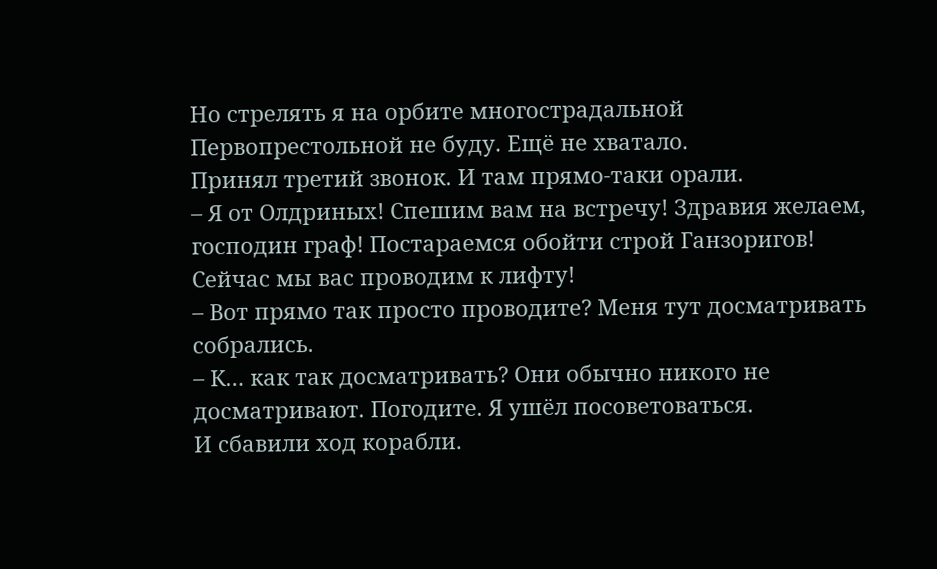Но стрелять я на орбите многострадальной Первопрестольной не буду. Ещё не хватало.
Принял третий звонок. И там прямо-таки орали.
– Я от Олдриных! Спешим вам на встречу! Здравия желаем, господин граф! Постараемся обойти строй Ганзоригов! Сейчас мы вас проводим к лифту!
– Вот прямо так просто проводите? Меня тут досматривать собрались.
– К… как так досматривать? Они обычно никого не досматривают. Погодите. Я ушёл посоветоваться.
И сбавили ход корабли.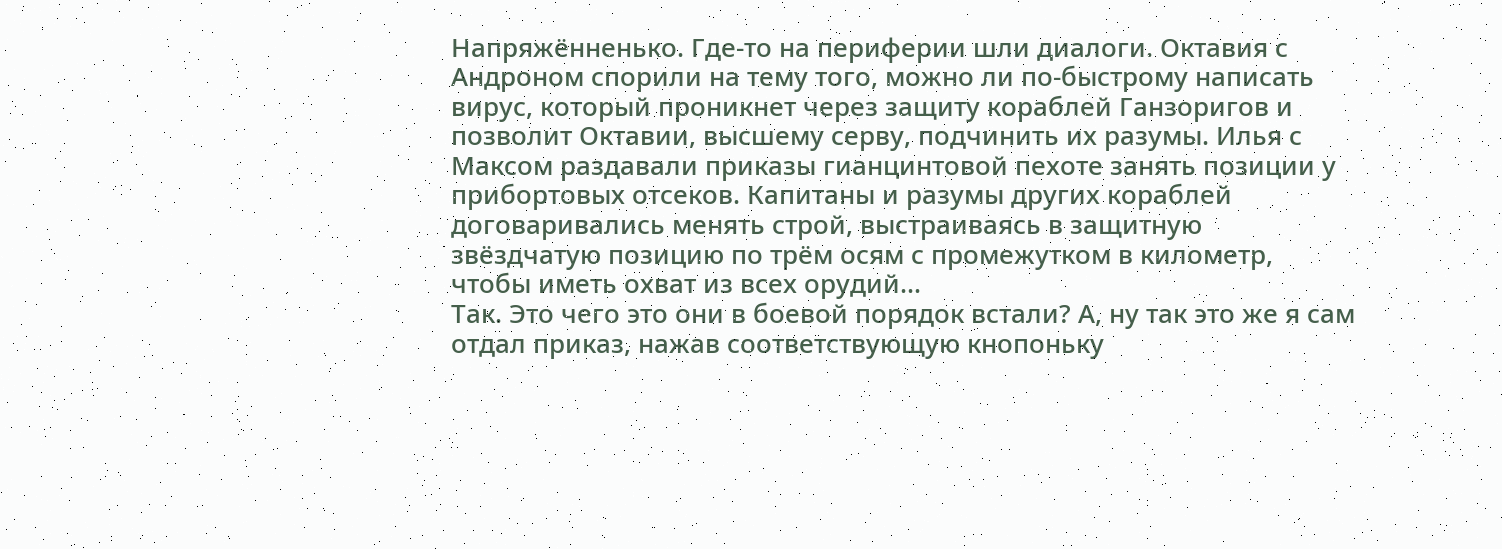Напряжённенько. Где-то на периферии шли диалоги. Октавия с Андроном спорили на тему того, можно ли по-быстрому написать вирус, который проникнет через защиту кораблей Ганзоригов и позволит Октавии, высшему серву, подчинить их разумы. Илья с Максом раздавали приказы гианцинтовой пехоте занять позиции у прибортовых отсеков. Капитаны и разумы других кораблей договаривались менять строй, выстраиваясь в защитную звёздчатую позицию по трём осям с промежутком в километр, чтобы иметь охват из всех орудий…
Так. Это чего это они в боевой порядок встали? А, ну так это же я сам отдал приказ, нажав соответствующую кнопоньку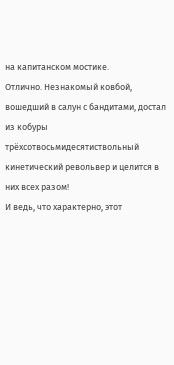на капитанском мостике.
Отлично. Незнакомый ковбой, вошедший в салун с бандитами, достал из кобуры трёхсотвосьмидесятиствольный кинетический револьвер и целится в них всех разом!
И ведь, что характерно, этот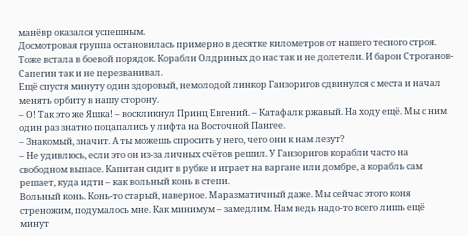манёвр оказался успешным.
Досмотровая группа остановилась примерно в десятке километров от нашего тесного строя. Тоже встала в боевой порядок. Корабли Олдриных до нас так и не долетели. И барон Строганов-Сапегин так и не перезванивал.
Ещё спустя минуту один здоровый, немолодой линкор Ганзоригов сдвинулся с места и начал менять орбиту в нашу сторону.
– О! Так это же Яшка! – воскликнул Принц Евгений. – Катафалк ржавый. На ходу ещё. Мы с ним один раз знатно поцапались у лифта на Восточной Пангее.
– Знакомый, значит. А ты можешь спросить у него, чего они к нам лезут?
– Не удивлюсь, если это он из-за личных счётов решил. У Ганзоригов корабли часто на свободном выпасе. Капитан сидит в рубке и играет на варгане или домбре, а корабль сам решает, куда идти – как вольный конь в степи.
Вольный конь. Конь-то старый, наверное. Маразматичный даже. Мы сейчас этого коня стреножим, подумалось мне. Как минимум – замедлим. Нам ведь надо-то всего лишь ещё минут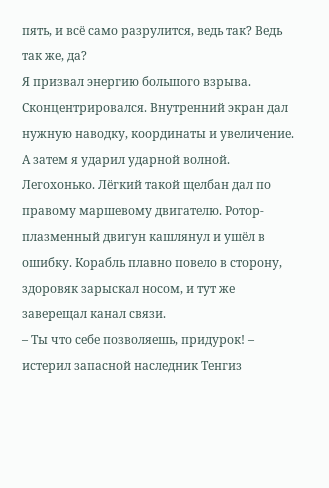пять, и всё само разрулится, ведь так? Ведь так же, да?
Я призвал энергию большого взрыва. Сконцентрировался. Внутренний экран дал нужную наводку, координаты и увеличение.
А затем я ударил ударной волной.
Легохонько. Лёгкий такой щелбан дал по правому маршевому двигателю. Ротор-плазменный двигун кашлянул и ушёл в ошибку. Корабль плавно повело в сторону, здоровяк зарыскал носом, и тут же заверещал канал связи.
– Ты что себе позволяешь, придурок! – истерил запасной наследник Тенгиз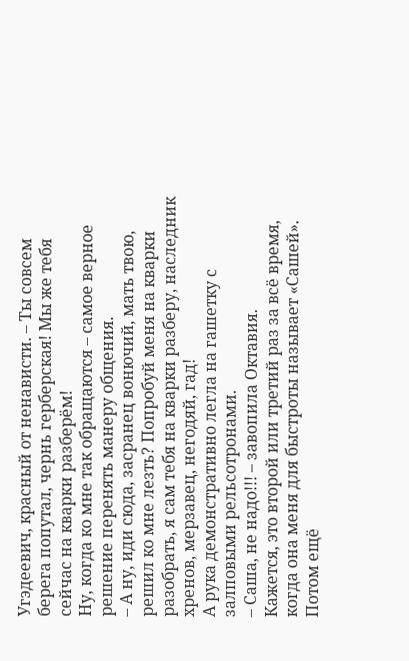Угэдеевич, красный от ненависти. – Ты совсем берега попутал, чернь герберская! Мы же тебя сейчас на кварки разберём!
Ну, когда ко мне так обращаются – самое верное решение перенять манеру общения.
– А ну, иди сюда, засранец вонючий, мать твою, решил ко мне лезть? Попробуй меня на кварки разобрать, я сам тебя на кварки разберу, наследник хренов, мерзавец, негодяй, гад!
А рука демонстративно легла на гашетку с залповыми рельсотронами.
– Саша, не надо!!! – завопила Октавия.
Кажется, это второй или третий раз за всё время, когда она меня для быстроты называет «Сашей». Потом ещё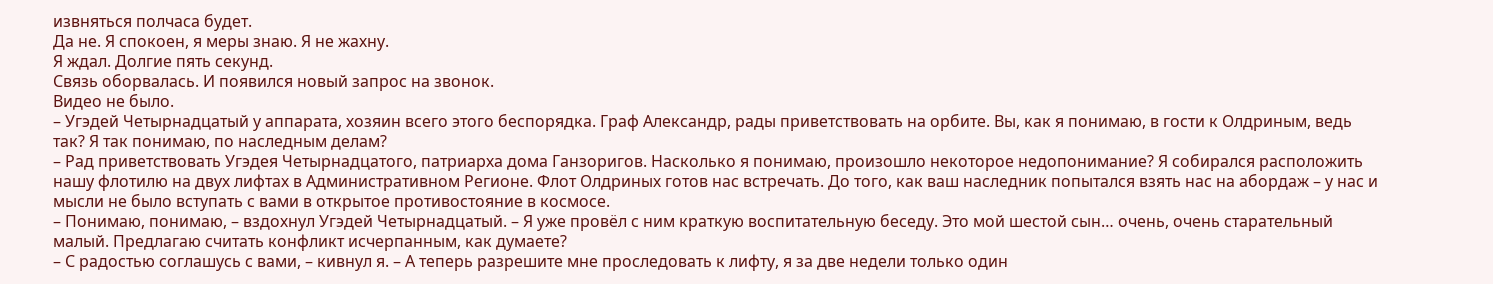извняться полчаса будет.
Да не. Я спокоен, я меры знаю. Я не жахну.
Я ждал. Долгие пять секунд.
Связь оборвалась. И появился новый запрос на звонок.
Видео не было.
– Угэдей Четырнадцатый у аппарата, хозяин всего этого беспорядка. Граф Александр, рады приветствовать на орбите. Вы, как я понимаю, в гости к Олдриным, ведь так? Я так понимаю, по наследным делам?
– Рад приветствовать Угэдея Четырнадцатого, патриарха дома Ганзоригов. Насколько я понимаю, произошло некоторое недопонимание? Я собирался расположить нашу флотилю на двух лифтах в Административном Регионе. Флот Олдриных готов нас встречать. До того, как ваш наследник попытался взять нас на абордаж – у нас и мысли не было вступать с вами в открытое противостояние в космосе.
– Понимаю, понимаю, – вздохнул Угэдей Четырнадцатый. – Я уже провёл с ним краткую воспитательную беседу. Это мой шестой сын… очень, очень старательный малый. Предлагаю считать конфликт исчерпанным, как думаете?
– С радостью соглашусь с вами, – кивнул я. – А теперь разрешите мне проследовать к лифту, я за две недели только один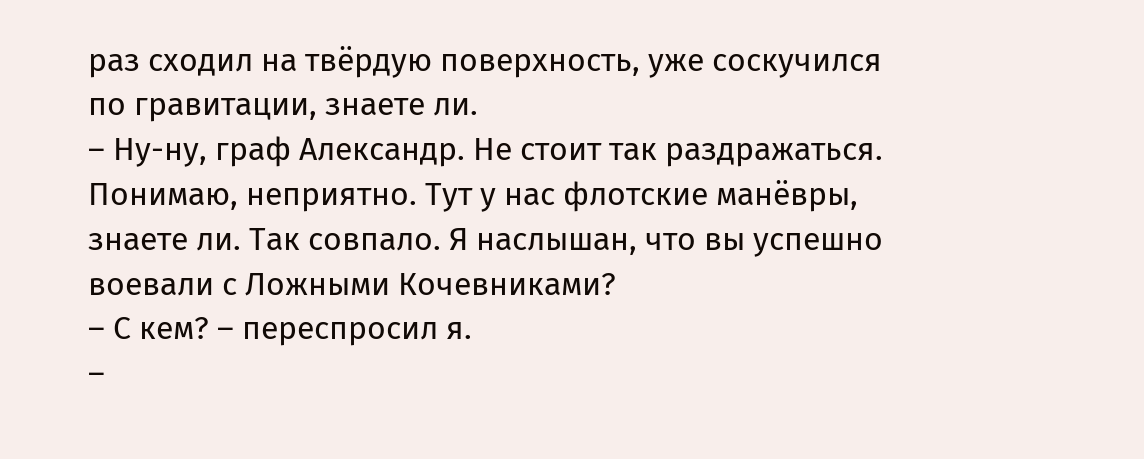раз сходил на твёрдую поверхность, уже соскучился по гравитации, знаете ли.
– Ну-ну, граф Александр. Не стоит так раздражаться. Понимаю, неприятно. Тут у нас флотские манёвры, знаете ли. Так совпало. Я наслышан, что вы успешно воевали с Ложными Кочевниками?
– С кем? – переспросил я.
–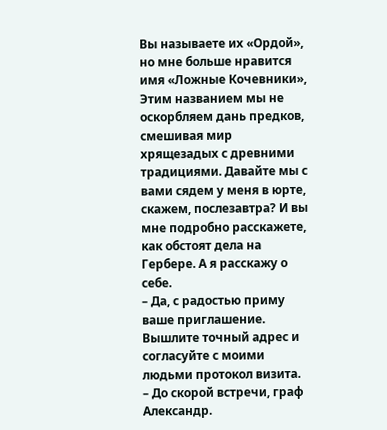Вы называете их «Ордой», но мне больше нравится имя «Ложные Кочевники», Этим названием мы не оскорбляем дань предков, смешивая мир хрящезадых с древними традициями. Давайте мы с вами сядем у меня в юрте, скажем, послезавтра? И вы мне подробно расскажете, как обстоят дела на Гербере. А я расскажу о себе.
– Да, с радостью приму ваше приглашение. Вышлите точный адрес и согласуйте с моими людьми протокол визита.
– До скорой встречи, граф Александр.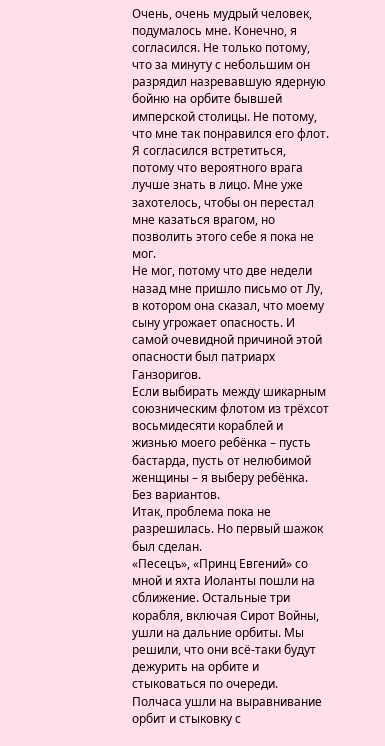Очень, очень мудрый человек, подумалось мне. Конечно, я согласился. Не только потому, что за минуту с небольшим он разрядил назревавшую ядерную бойню на орбите бывшей имперской столицы. Не потому, что мне так понравился его флот.
Я согласился встретиться, потому что вероятного врага лучше знать в лицо. Мне уже захотелось, чтобы он перестал мне казаться врагом, но позволить этого себе я пока не мог.
Не мог, потому что две недели назад мне пришло письмо от Лу, в котором она сказал, что моему сыну угрожает опасность. И самой очевидной причиной этой опасности был патриарх Ганзоригов.
Если выбирать между шикарным союзническим флотом из трёхсот восьмидесяти кораблей и жизнью моего ребёнка – пусть бастарда, пусть от нелюбимой женщины – я выберу ребёнка. Без вариантов.
Итак, проблема пока не разрешилась. Но первый шажок был сделан.
«Песецъ», «Принц Евгений» со мной и яхта Иоланты пошли на сближение. Остальные три корабля, включая Сирот Войны, ушли на дальние орбиты. Мы решили, что они всё-таки будут дежурить на орбите и стыковаться по очереди.
Полчаса ушли на выравнивание орбит и стыковку с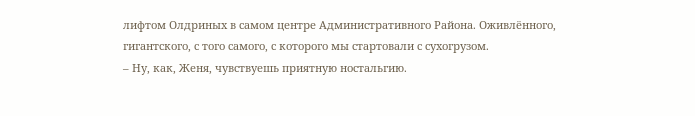лифтом Олдриных в самом центре Административного Района. Оживлённого, гигантского, с того самого, с которого мы стартовали с сухогрузом.
– Ну, как, Женя, чувствуешь приятную ностальгию.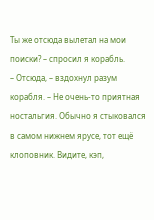Ты же отсюда вылетал на мои поиски? – спросил я корабль.
– Отсюда, – вздохнул разум корабля. – Не очень-то приятная ностальгия. Обычно я стыковался в самом нижнем ярусе, тот ещё клоповник. Видите, кэп,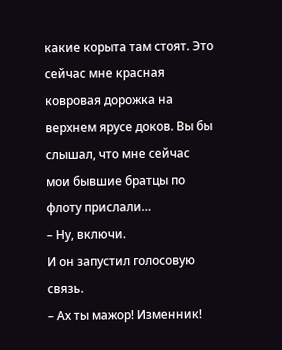какие корыта там стоят. Это сейчас мне красная ковровая дорожка на верхнем ярусе доков. Вы бы слышал, что мне сейчас мои бывшие братцы по флоту прислали…
– Ну, включи.
И он запустил голосовую связь.
– Ах ты мажор! Изменник!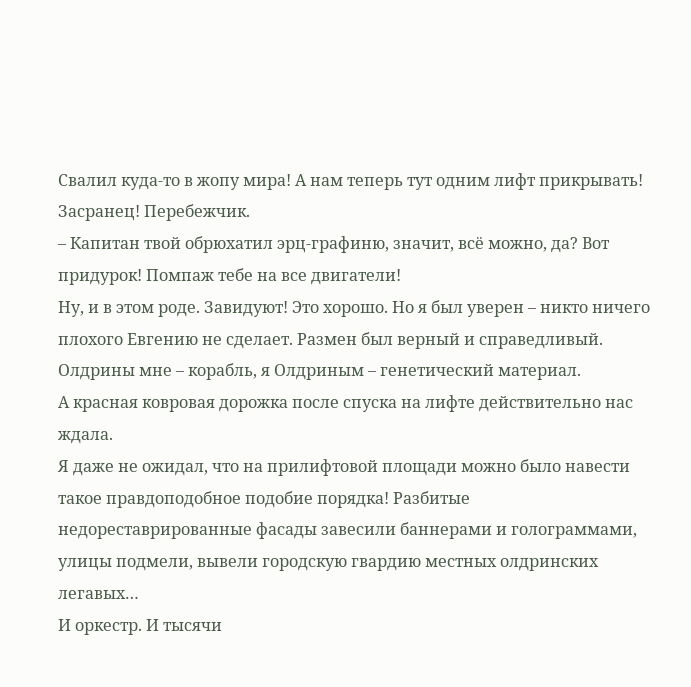Свалил куда-то в жопу мира! А нам теперь тут одним лифт прикрывать! Засранец! Перебежчик.
– Капитан твой обрюхатил эрц-графиню, значит, всё можно, да? Вот придурок! Помпаж тебе на все двигатели!
Ну, и в этом роде. Завидуют! Это хорошо. Но я был уверен – никто ничего плохого Евгению не сделает. Размен был верный и справедливый. Олдрины мне – корабль, я Олдриным – генетический материал.
А красная ковровая дорожка после спуска на лифте действительно нас ждала.
Я даже не ожидал, что на прилифтовой площади можно было навести такое правдоподобное подобие порядка! Разбитые недореставрированные фасады завесили баннерами и голограммами, улицы подмели, вывели городскую гвардию местных олдринских легавых…
И оркестр. И тысячи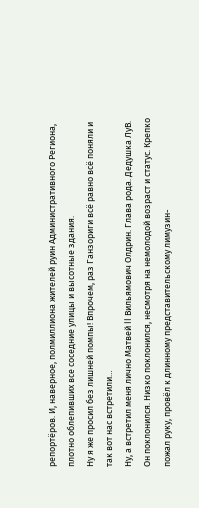репортёров. И, наверное, полмиллиона жителей руин Административного Региона, плотно облепивших все соседние улицы и высотные здания.
Ну я же просил без лишней помпы! Впрочем, раз Ганзориги всё равно всё поняли и так вот нас встретили…
Ну, а встретил меня лично Матвей II Вильямович Олдрин. Глава рода. Дедушка ЛуВ.
Он поклонился. Низко поклонился, несмотря на немолодой возраст и статус. Крепко пожал руку, провёл к длинному представительскому лимузин-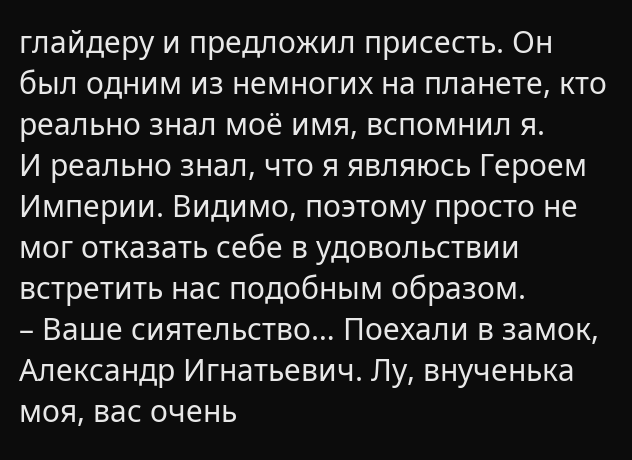глайдеру и предложил присесть. Он был одним из немногих на планете, кто реально знал моё имя, вспомнил я.
И реально знал, что я являюсь Героем Империи. Видимо, поэтому просто не мог отказать себе в удовольствии встретить нас подобным образом.
– Ваше сиятельство… Поехали в замок, Александр Игнатьевич. Лу, внученька моя, вас очень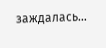заждалась…